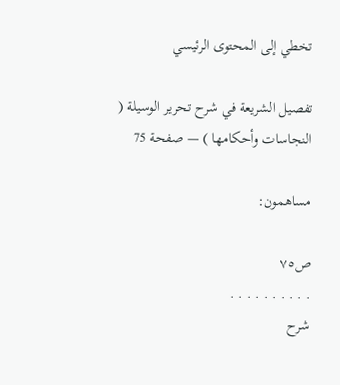تخطي إلى المحتوى الرئيسي

تفصيل الشريعة في شرح تحرير الوسيلة ( النجاسات وأحكامها ) — صفحة 75

مساهمون:

ص٧٥
. . . . . . . . . .
شرح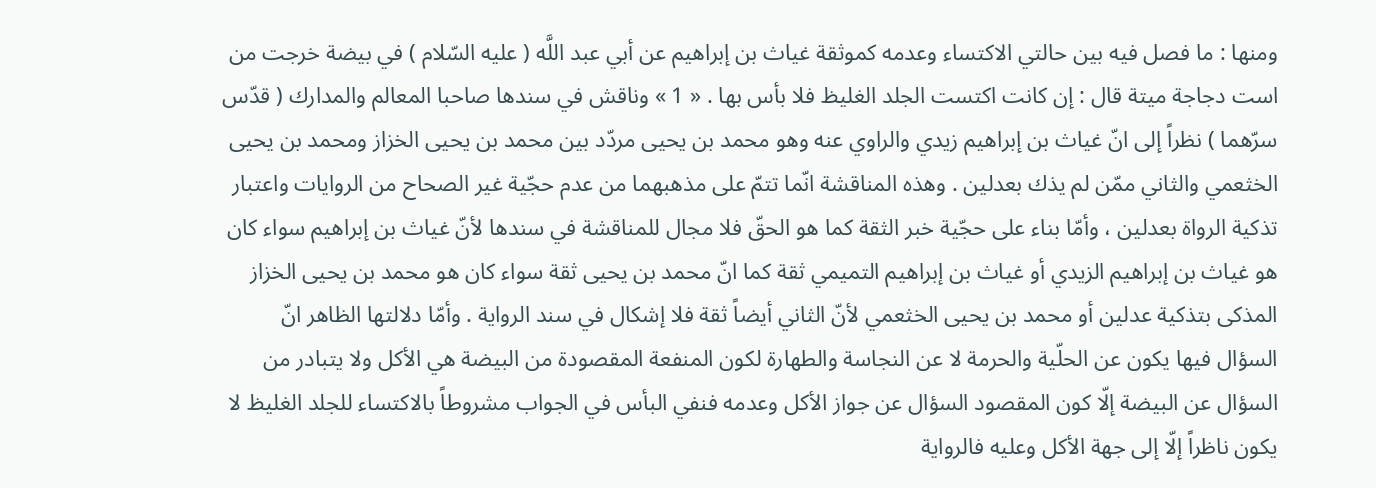ومنها : ما فصل فيه بين حالتي الاكتساء وعدمه كموثقة غياث بن إبراهيم عن أبي عبد اللَّه ( عليه السّلام ) في بيضة خرجت من است دجاجة ميتة قال : إن كانت اكتست الجلد الغليظ فلا بأس بها . « 1 » وناقش في سندها صاحبا المعالم والمدارك ( قدّس سرّهما ) نظراً إلى انّ غياث بن إبراهيم زيدي والراوي عنه وهو محمد بن يحيى مردّد بين محمد بن يحيى الخزاز ومحمد بن يحيى الخثعمي والثاني ممّن لم يذك بعدلين . وهذه المناقشة انّما تتمّ على مذهبهما من عدم حجّية غير الصحاح من الروايات واعتبار تذكية الرواة بعدلين ، وأمّا بناء على حجّية خبر الثقة كما هو الحقّ فلا مجال للمناقشة في سندها لأنّ غياث بن إبراهيم سواء كان هو غياث بن إبراهيم الزيدي أو غياث بن إبراهيم التميمي ثقة كما انّ محمد بن يحيى ثقة سواء كان هو محمد بن يحيى الخزاز المذكى بتذكية عدلين أو محمد بن يحيى الخثعمي لأنّ الثاني أيضاً ثقة فلا إشكال في سند الرواية . وأمّا دلالتها الظاهر انّ السؤال فيها يكون عن الحلّية والحرمة لا عن النجاسة والطهارة لكون المنفعة المقصودة من البيضة هي الأكل ولا يتبادر من السؤال عن البيضة إلّا كون المقصود السؤال عن جواز الأكل وعدمه فنفي البأس في الجواب مشروطاً بالاكتساء للجلد الغليظ لا يكون ناظراً إلّا إلى جهة الأكل وعليه فالرواية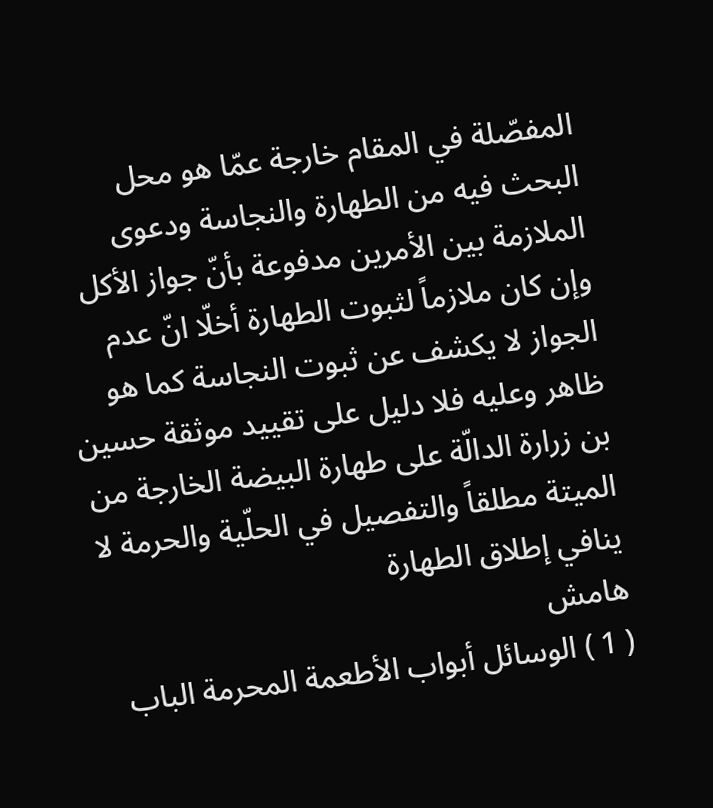المفصّلة في المقام خارجة عمّا هو محل البحث فيه من الطهارة والنجاسة ودعوى الملازمة بين الأمرين مدفوعة بأنّ جواز الأكل وإن كان ملازماً لثبوت الطهارة أخلّا انّ عدم الجواز لا يكشف عن ثبوت النجاسة كما هو ظاهر وعليه فلا دليل على تقييد موثقة حسين بن زرارة الدالّة على طهارة البيضة الخارجة من الميتة مطلقاً والتفصيل في الحلّية والحرمة لا ينافي إطلاق الطهارة
هامش
( 1 ) الوسائل أبواب الأطعمة المحرمة الباب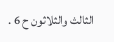الثالث والثلاثون ح 6 .